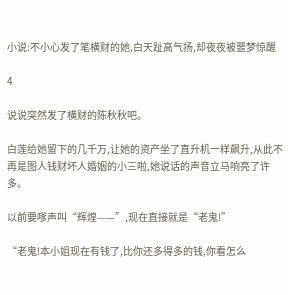小说:不小心发了笔横财的她,白天趾高气扬,却夜夜被噩梦惊醒

4

说说突然发了横财的陈秋秋吧。

白莲给她留下的几千万,让她的资产坐了直升机一样飙升,从此不再是图人钱财坏人婚姻的小三啦,她说话的声音立马响亮了许多。

以前要嗲声叫“辉煌——”,现在直接就是“老鬼!”

“老鬼!本小姐现在有钱了,比你还多得多的钱,你看怎么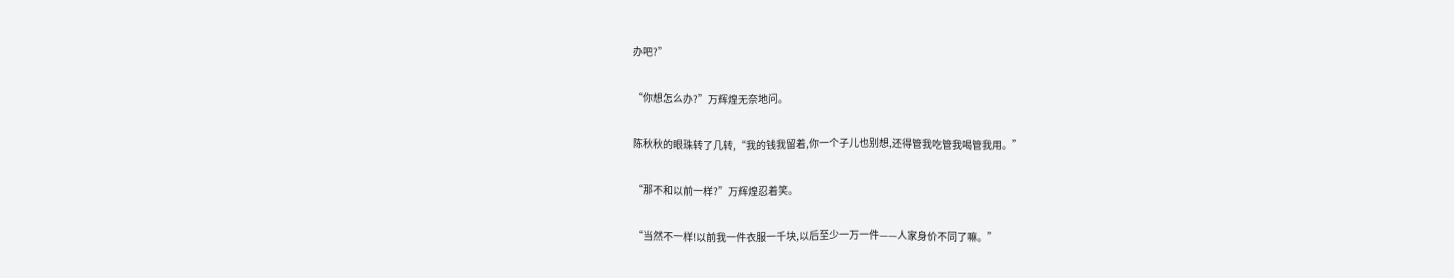办吧?”

“你想怎么办?”万辉煌无奈地问。

陈秋秋的眼珠转了几转,“我的钱我留着,你一个子儿也别想,还得管我吃管我喝管我用。”

“那不和以前一样?”万辉煌忍着笑。

“当然不一样!以前我一件衣服一千块,以后至少一万一件——人家身价不同了嘛。”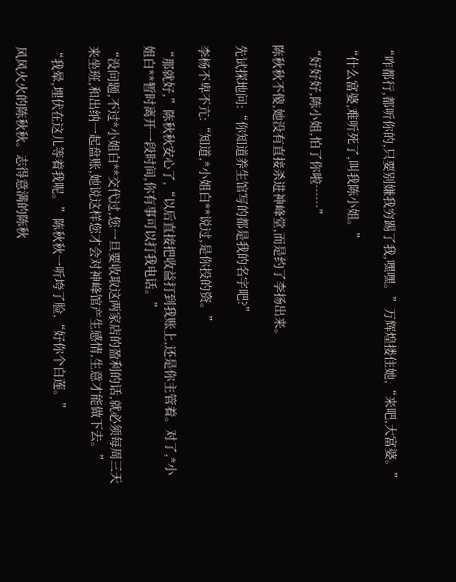“咋都行,都听你的,只要别嫌我穷踢了我,嘿嘿。”万辉煌搂住她,“来吧,大富婆。”

“什么富婆,难听死了,叫我陈小姐。”

“好好好,陈小姐,怕了你啦……”

陈秋秋不傻,她没有直接杀进神峰堂,而是约了李扬出来。

先试探地问:“你知道养生馆写的都是我的名字吧?”

李杨不卑不亢:“知道,*小姐白**说过,是你投的资。”

“那就好,”陈秋秋安心了,“以后直接把收益打到我账上,还是你主管着。对了,*小姐白**暂时离开一段时间,你有事可以打我电话。”

“没问题,不过*小姐白**交代过,您一旦要收取这两家店的盈利的话,就必须每周三天来坐班,和出纳一起盘账,她说这样您才会对神峰馆产生感情,生意才能做下去。”

“我晕,埋伏在这儿等着我呢。”陈秋秋一听垮了脸,“好你个白莲。”

风风火火的陈秋秋。志得意满的陈秋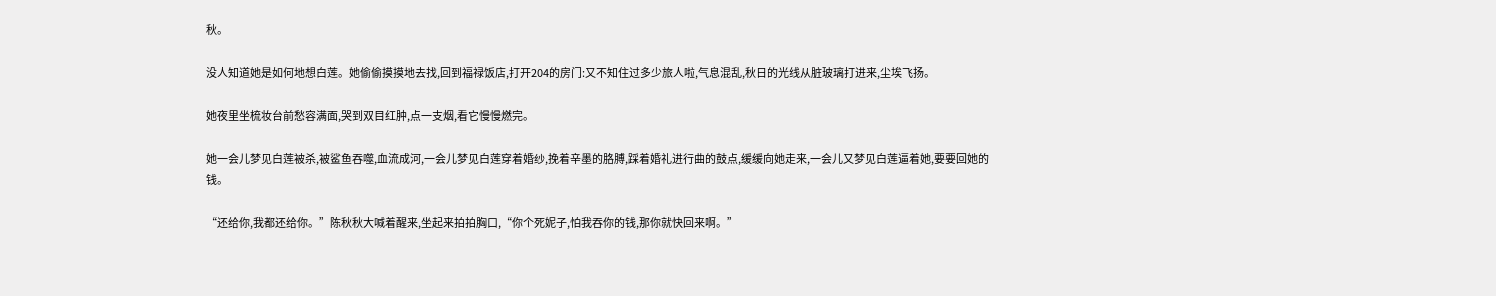秋。

没人知道她是如何地想白莲。她偷偷摸摸地去找,回到福禄饭店,打开204的房门:又不知住过多少旅人啦,气息混乱,秋日的光线从脏玻璃打进来,尘埃飞扬。

她夜里坐梳妆台前愁容满面,哭到双目红肿,点一支烟,看它慢慢燃完。

她一会儿梦见白莲被杀,被鲨鱼吞噬,血流成河,一会儿梦见白莲穿着婚纱,挽着辛墨的胳膊,踩着婚礼进行曲的鼓点,缓缓向她走来,一会儿又梦见白莲逼着她,要要回她的钱。

“还给你,我都还给你。”陈秋秋大喊着醒来,坐起来拍拍胸口,“你个死妮子,怕我吞你的钱,那你就快回来啊。”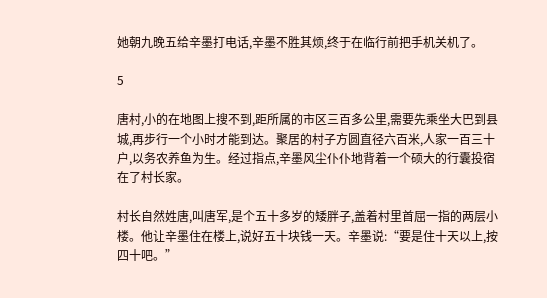她朝九晚五给辛墨打电话,辛墨不胜其烦,终于在临行前把手机关机了。

5

唐村,小的在地图上搜不到,距所属的市区三百多公里,需要先乘坐大巴到县城,再步行一个小时才能到达。聚居的村子方圆直径六百米,人家一百三十户,以务农养鱼为生。经过指点,辛墨风尘仆仆地背着一个硕大的行囊投宿在了村长家。

村长自然姓唐,叫唐军,是个五十多岁的矮胖子,盖着村里首屈一指的两层小楼。他让辛墨住在楼上,说好五十块钱一天。辛墨说:“要是住十天以上,按四十吧。”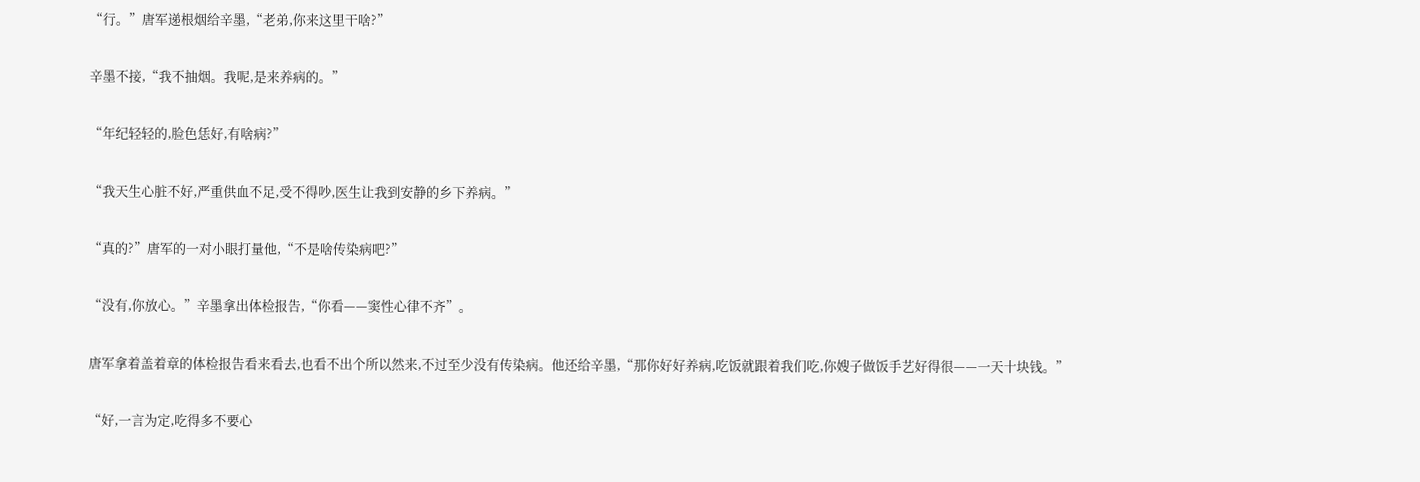“行。”唐军递根烟给辛墨,“老弟,你来这里干啥?”

辛墨不接,“我不抽烟。我呢,是来养病的。”

“年纪轻轻的,脸色恁好,有啥病?”

“我天生心脏不好,严重供血不足,受不得吵,医生让我到安静的乡下养病。”

“真的?”唐军的一对小眼打量他,“不是啥传染病吧?”

“没有,你放心。”辛墨拿出体检报告,“你看——窦性心律不齐”。

唐军拿着盖着章的体检报告看来看去,也看不出个所以然来,不过至少没有传染病。他还给辛墨,“那你好好养病,吃饭就跟着我们吃,你嫂子做饭手艺好得很——一天十块钱。”

“好,一言为定,吃得多不要心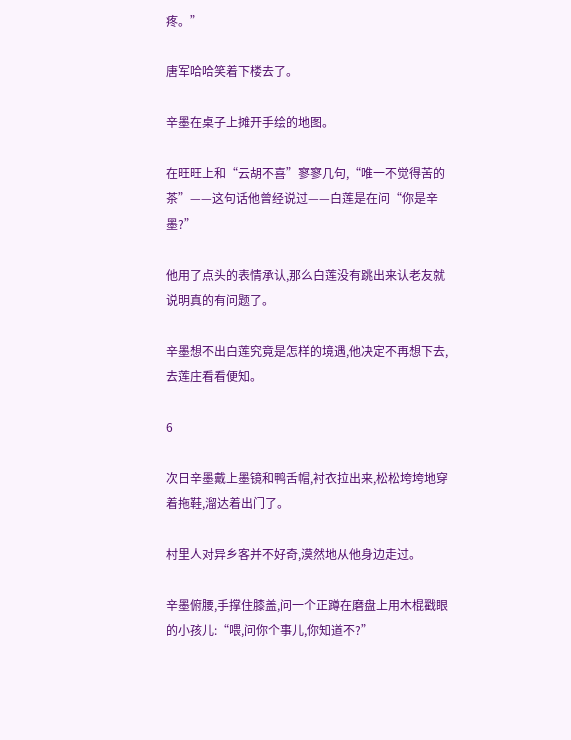疼。”

唐军哈哈笑着下楼去了。

辛墨在桌子上摊开手绘的地图。

在旺旺上和“云胡不喜”寥寥几句,“唯一不觉得苦的茶”——这句话他曾经说过——白莲是在问“你是辛墨?”

他用了点头的表情承认,那么白莲没有跳出来认老友就说明真的有问题了。

辛墨想不出白莲究竟是怎样的境遇,他决定不再想下去,去莲庄看看便知。

6

次日辛墨戴上墨镜和鸭舌帽,衬衣拉出来,松松垮垮地穿着拖鞋,溜达着出门了。

村里人对异乡客并不好奇,漠然地从他身边走过。

辛墨俯腰,手撑住膝盖,问一个正蹲在磨盘上用木棍戳眼的小孩儿:“喂,问你个事儿,你知道不?”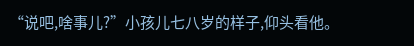“说吧,啥事儿?”小孩儿七八岁的样子,仰头看他。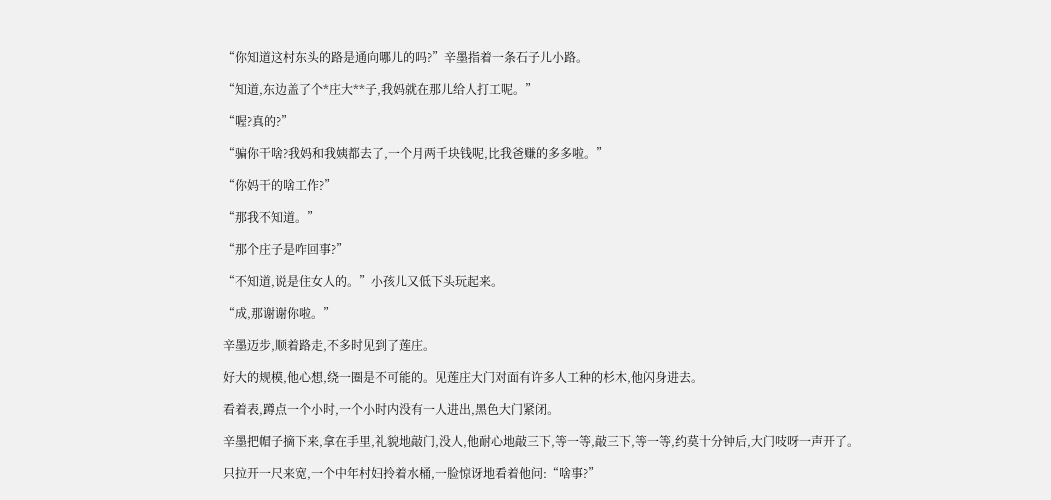“你知道这村东头的路是通向哪儿的吗?”辛墨指着一条石子儿小路。

“知道,东边盖了个*庄大**子,我妈就在那儿给人打工呢。”

“喔?真的?”

“骗你干啥?我妈和我姨都去了,一个月两千块钱呢,比我爸赚的多多啦。”

“你妈干的啥工作?”

“那我不知道。”

“那个庄子是咋回事?”

“不知道,说是住女人的。”小孩儿又低下头玩起来。

“成,那谢谢你啦。”

辛墨迈步,顺着路走,不多时见到了莲庄。

好大的规模,他心想,绕一圈是不可能的。见莲庄大门对面有许多人工种的杉木,他闪身进去。

看着表,蹲点一个小时,一个小时内没有一人进出,黑色大门紧闭。

辛墨把帽子摘下来,拿在手里,礼貌地敲门,没人,他耐心地敲三下,等一等,敲三下,等一等,约莫十分钟后,大门吱呀一声开了。

只拉开一尺来宽,一个中年村妇拎着水桶,一脸惊讶地看着他问:“啥事?”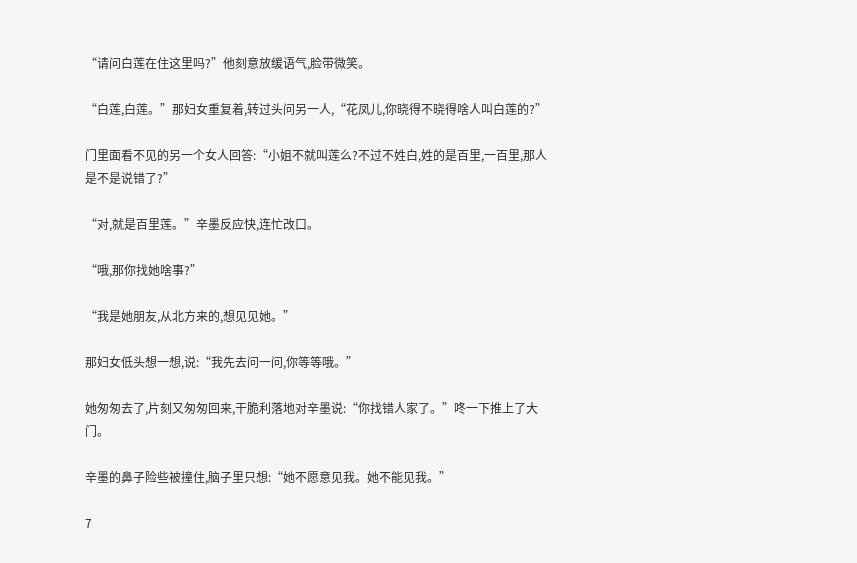“请问白莲在住这里吗?”他刻意放缓语气,脸带微笑。

“白莲,白莲。”那妇女重复着,转过头问另一人,“花凤儿,你晓得不晓得啥人叫白莲的?”

门里面看不见的另一个女人回答:“小姐不就叫莲么?不过不姓白,姓的是百里,一百里,那人是不是说错了?”

“对,就是百里莲。”辛墨反应快,连忙改口。

“哦,那你找她啥事?”

“我是她朋友,从北方来的,想见见她。”

那妇女低头想一想,说:“我先去问一问,你等等哦。”

她匆匆去了,片刻又匆匆回来,干脆利落地对辛墨说:“你找错人家了。”咚一下推上了大门。

辛墨的鼻子险些被撞住,脑子里只想:“她不愿意见我。她不能见我。”

7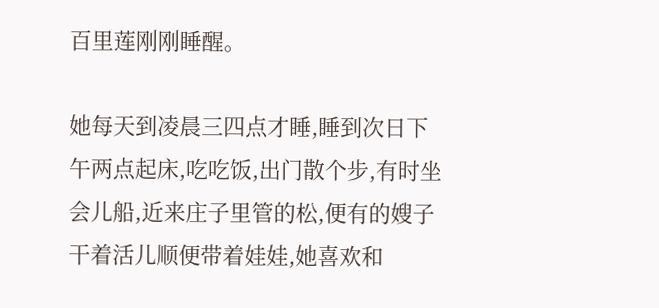百里莲刚刚睡醒。

她每天到凌晨三四点才睡,睡到次日下午两点起床,吃吃饭,出门散个步,有时坐会儿船,近来庄子里管的松,便有的嫂子干着活儿顺便带着娃娃,她喜欢和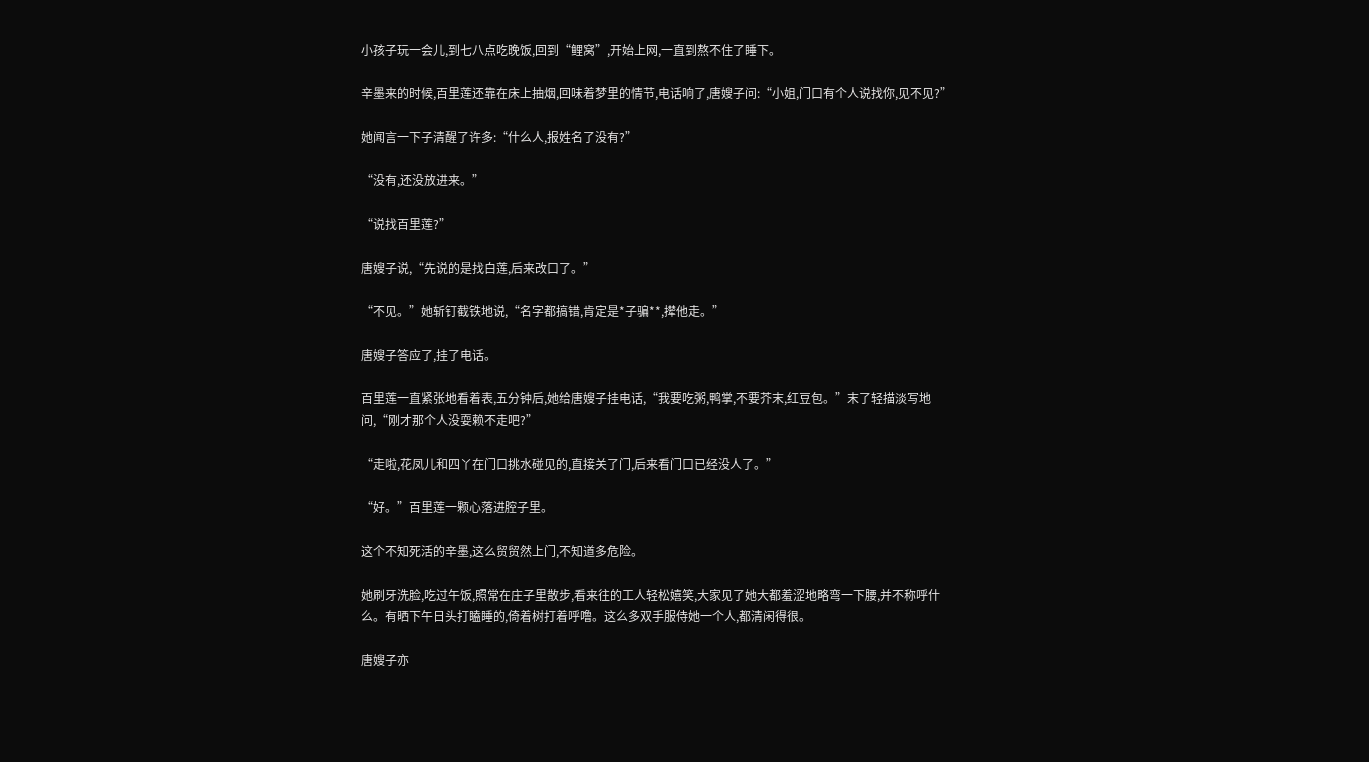小孩子玩一会儿,到七八点吃晚饭,回到“鲤窝”,开始上网,一直到熬不住了睡下。

辛墨来的时候,百里莲还靠在床上抽烟,回味着梦里的情节,电话响了,唐嫂子问:“小姐,门口有个人说找你,见不见?”

她闻言一下子清醒了许多:“什么人,报姓名了没有?”

“没有,还没放进来。”

“说找百里莲?”

唐嫂子说,“先说的是找白莲,后来改口了。”

“不见。”她斩钉截铁地说,“名字都搞错,肯定是*子骗**,撵他走。”

唐嫂子答应了,挂了电话。

百里莲一直紧张地看着表,五分钟后,她给唐嫂子挂电话,“我要吃粥,鸭掌,不要芥末,红豆包。”末了轻描淡写地问,“刚才那个人没耍赖不走吧?”

“走啦,花凤儿和四丫在门口挑水碰见的,直接关了门,后来看门口已经没人了。”

“好。”百里莲一颗心落进腔子里。

这个不知死活的辛墨,这么贸贸然上门,不知道多危险。

她刷牙洗脸,吃过午饭,照常在庄子里散步,看来往的工人轻松嬉笑,大家见了她大都羞涩地略弯一下腰,并不称呼什么。有晒下午日头打瞌睡的,倚着树打着呼噜。这么多双手服侍她一个人,都清闲得很。

唐嫂子亦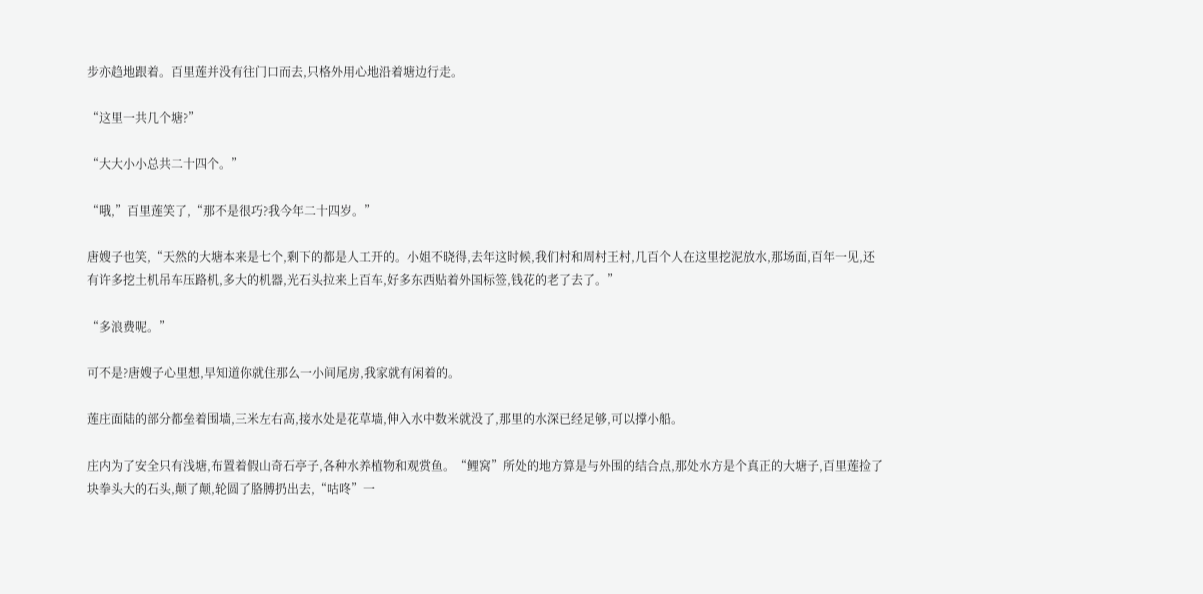步亦趋地跟着。百里莲并没有往门口而去,只格外用心地沿着塘边行走。

“这里一共几个塘?”

“大大小小总共二十四个。”

“哦,”百里莲笑了,“那不是很巧?我今年二十四岁。”

唐嫂子也笑,“天然的大塘本来是七个,剩下的都是人工开的。小姐不晓得,去年这时候,我们村和周村王村,几百个人在这里挖泥放水,那场面,百年一见,还有许多挖土机吊车压路机,多大的机器,光石头拉来上百车,好多东西贴着外国标签,钱花的老了去了。”

“多浪费呢。”

可不是?唐嫂子心里想,早知道你就住那么一小间尾房,我家就有闲着的。

莲庄面陆的部分都垒着围墙,三米左右高,接水处是花草墙,伸入水中数米就没了,那里的水深已经足够,可以撑小船。

庄内为了安全只有浅塘,布置着假山奇石亭子,各种水养植物和观赏鱼。“鲤窝”所处的地方算是与外围的结合点,那处水方是个真正的大塘子,百里莲捡了块拳头大的石头,颠了颠,轮圆了胳膊扔出去,“咕咚”一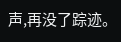声,再没了踪迹。